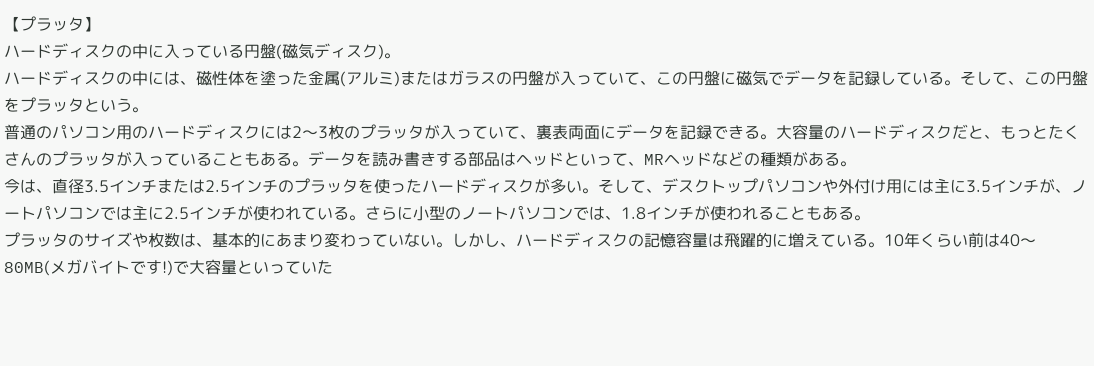【プラッタ】
ハードディスクの中に入っている円盤(磁気ディスク)。
ハードディスクの中には、磁性体を塗った金属(アルミ)またはガラスの円盤が入っていて、この円盤に磁気でデータを記録している。そして、この円盤をプラッタという。
普通のパソコン用のハードディスクには2〜3枚のプラッタが入っていて、裏表両面にデータを記録できる。大容量のハードディスクだと、もっとたくさんのプラッタが入っていることもある。データを読み書きする部品はヘッドといって、MRヘッドなどの種類がある。
今は、直径3.5インチまたは2.5インチのプラッタを使ったハードディスクが多い。そして、デスクトップパソコンや外付け用には主に3.5インチが、ノートパソコンでは主に2.5インチが使われている。さらに小型のノートパソコンでは、1.8インチが使われることもある。
プラッタのサイズや枚数は、基本的にあまり変わっていない。しかし、ハードディスクの記憶容量は飛躍的に増えている。10年くらい前は40〜80MB(メガバイトです!)で大容量といっていた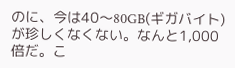のに、今は40〜80GB(ギガバイト)が珍しくなくない。なんと1,000倍だ。こ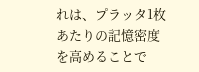れは、プラッタ1枚あたりの記憶密度を高めることで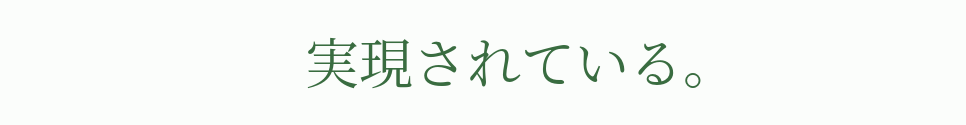実現されている。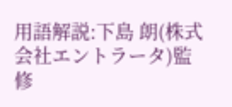用語解説:下島 朗(株式会社エントラータ)監修